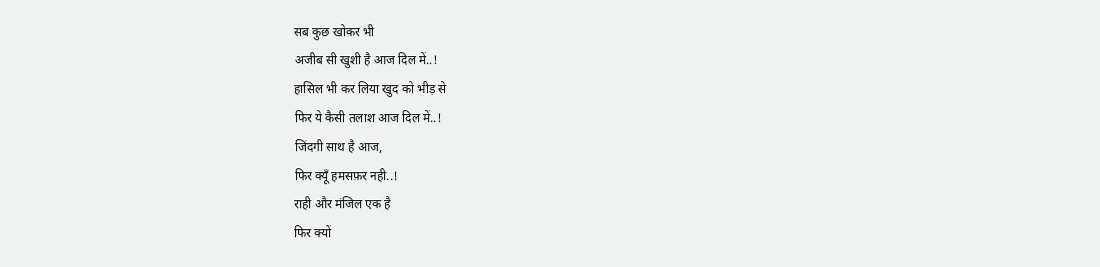सब कुछ खोकर भी
अजीब सी खुशी है आज दिल में..!
हासिल भी कर लिया खुद को भीड़ से
फिर ये कैसी तलाश आज दिल में..!
जिंदगी साथ है आज,
फिर क्यूँ हमसफ़र नही..!
राही और मंजिल एक है
फिर क्यों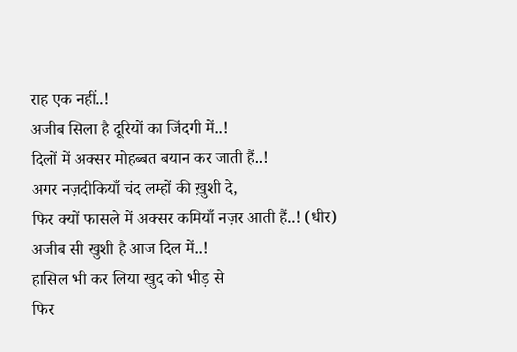राह एक नहीं..!
अजीब सिला है दूरियों का जिंदगी में..!
दिलों में अक्सर मोहब्बत बयान कर जाती हैं..!
अगर नज़दीकियाँ चंद लम्हों की ख़ुशी दे,
फिर क्यों फासले में अक्सर कमियाँ नज़र आती हैं..! (धीर)
अजीब सी खुशी है आज दिल में..!
हासिल भी कर लिया खुद को भीड़ से
फिर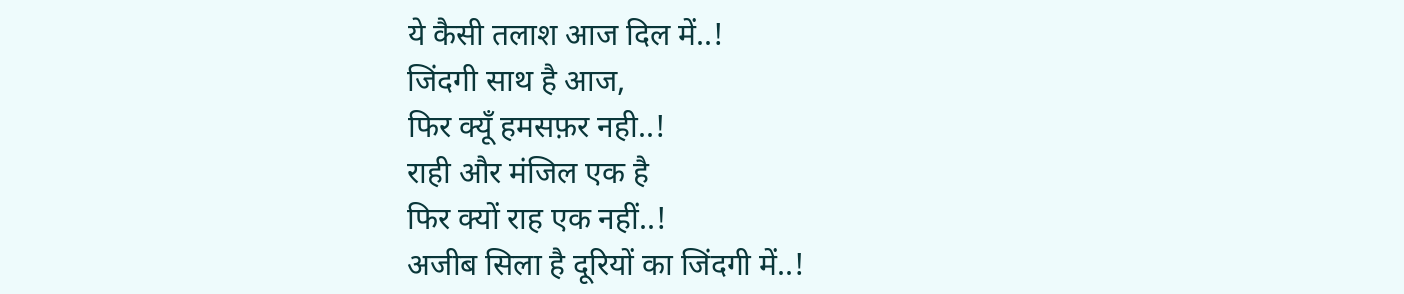ये कैसी तलाश आज दिल में..!
जिंदगी साथ है आज,
फिर क्यूँ हमसफ़र नही..!
राही और मंजिल एक है
फिर क्यों राह एक नहीं..!
अजीब सिला है दूरियों का जिंदगी में..!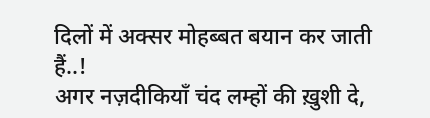दिलों में अक्सर मोहब्बत बयान कर जाती हैं..!
अगर नज़दीकियाँ चंद लम्हों की ख़ुशी दे,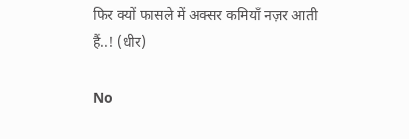फिर क्यों फासले में अक्सर कमियाँ नज़र आती हैं..! (धीर)

No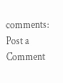comments:
Post a Comment